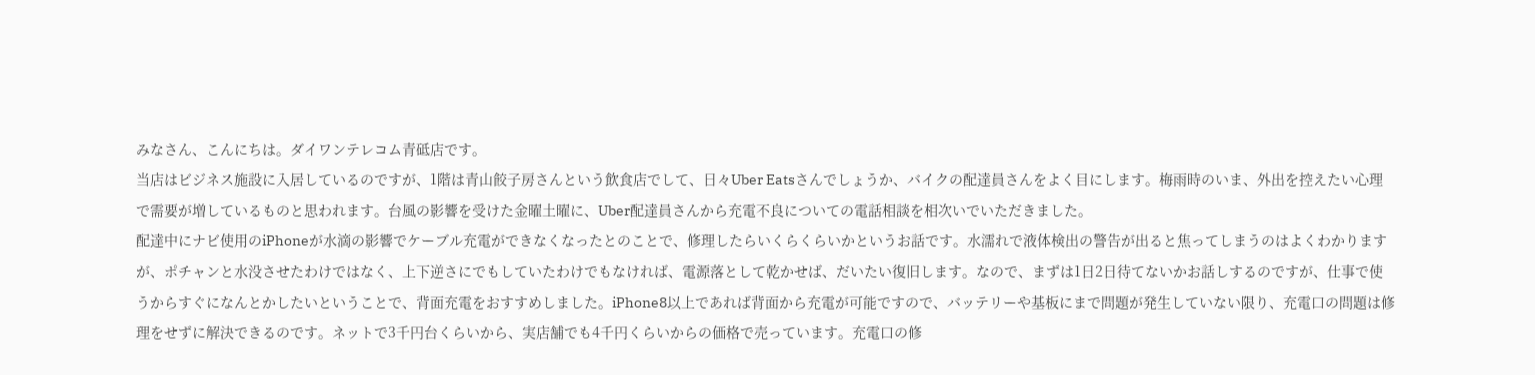みなさん、こんにちは。ダイワンテレコム青砥店です。
当店はビジネス施設に入居しているのですが、1階は青山餃子房さんという飲食店でして、日々Uber Eatsさんでしょうか、バイクの配達員さんをよく目にします。梅雨時のいま、外出を控えたい心理で需要が増しているものと思われます。台風の影響を受けた金曜土曜に、Uber配達員さんから充電不良についての電話相談を相次いでいただきました。
配達中にナビ使用のiPhoneが水滴の影響でケーブル充電ができなくなったとのことで、修理したらいくらくらいかというお話です。水濡れで液体検出の警告が出ると焦ってしまうのはよくわかりますが、ポチャンと水没させたわけではなく、上下逆さにでもしていたわけでもなければ、電源落として乾かせば、だいたい復旧します。なので、まずは1日2日待てないかお話しするのですが、仕事で使うからすぐになんとかしたいということで、背面充電をおすすめしました。iPhone8以上であれば背面から充電が可能ですので、バッテリーや基板にまで問題が発生していない限り、充電口の問題は修理をせずに解決できるのです。ネットで3千円台くらいから、実店舗でも4千円くらいからの価格で売っています。充電口の修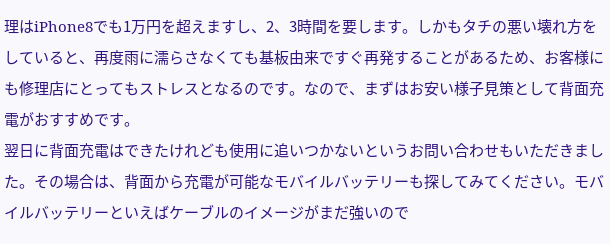理はiPhone8でも1万円を超えますし、2、3時間を要します。しかもタチの悪い壊れ方をしていると、再度雨に濡らさなくても基板由来ですぐ再発することがあるため、お客様にも修理店にとってもストレスとなるのです。なので、まずはお安い様子見策として背面充電がおすすめです。
翌日に背面充電はできたけれども使用に追いつかないというお問い合わせもいただきました。その場合は、背面から充電が可能なモバイルバッテリーも探してみてください。モバイルバッテリーといえばケーブルのイメージがまだ強いので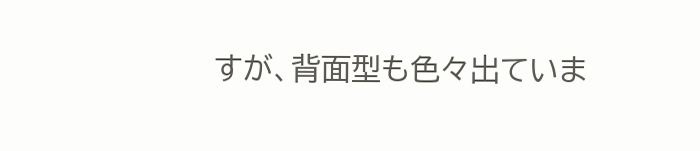すが、背面型も色々出ていま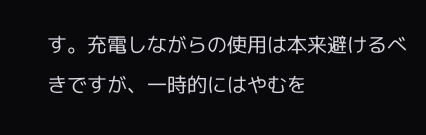す。充電しながらの使用は本来避けるべきですが、一時的にはやむを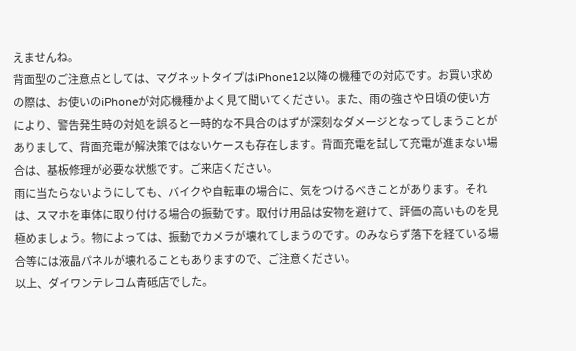えませんね。
背面型のご注意点としては、マグネットタイプはiPhone12以降の機種での対応です。お買い求めの際は、お使いのiPhoneが対応機種かよく見て聞いてください。また、雨の強さや日頃の使い方により、警告発生時の対処を誤ると一時的な不具合のはずが深刻なダメージとなってしまうことがありまして、背面充電が解決策ではないケースも存在します。背面充電を試して充電が進まない場合は、基板修理が必要な状態です。ご来店ください。
雨に当たらないようにしても、バイクや自転車の場合に、気をつけるべきことがあります。それは、スマホを車体に取り付ける場合の振動です。取付け用品は安物を避けて、評価の高いものを見極めましょう。物によっては、振動でカメラが壊れてしまうのです。のみならず落下を経ている場合等には液晶パネルが壊れることもありますので、ご注意ください。
以上、ダイワンテレコム青砥店でした。